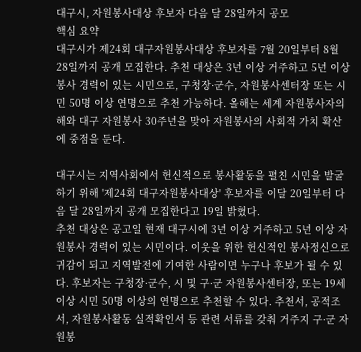대구시, 자원봉사대상 후보자 다음 달 28일까지 공모
핵심 요약
대구시가 제24회 대구자원봉사대상 후보자를 7월 20일부터 8월 28일까지 공개 모집한다. 추천 대상은 3년 이상 거주하고 5년 이상 봉사 경력이 있는 시민으로, 구청장·군수, 자원봉사센터장 또는 시민 50명 이상 연명으로 추천 가능하다. 올해는 세계 자원봉사자의 해와 대구 자원봉사 30주년을 맞아 자원봉사의 사회적 가치 확산에 중점을 둔다.

대구시는 지역사회에서 헌신적으로 봉사활동을 펼친 시민을 발굴하기 위해 '제24회 대구자원봉사대상' 후보자를 이달 20일부터 다음 달 28일까지 공개 모집한다고 19일 밝혔다.
추천 대상은 공고일 현재 대구시에 3년 이상 거주하고 5년 이상 자원봉사 경력이 있는 시민이다. 이웃을 위한 헌신적인 봉사정신으로 귀감이 되고 지역발전에 기여한 사람이면 누구나 후보가 될 수 있다. 후보자는 구청장·군수, 시 및 구·군 자원봉사센터장, 또는 19세 이상 시민 50명 이상의 연명으로 추천할 수 있다. 추천서, 공적조서, 자원봉사활동 실적확인서 등 관련 서류를 갖춰 거주지 구·군 자원봉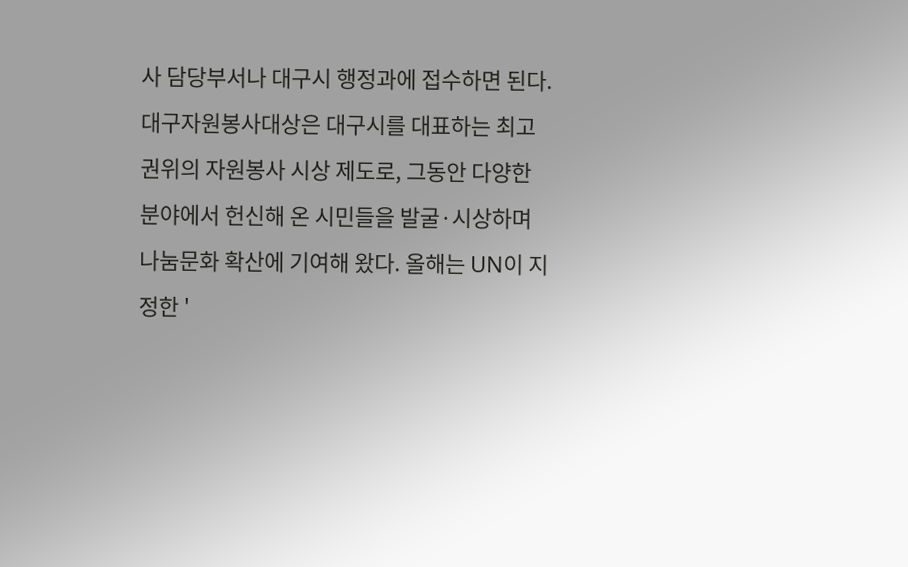사 담당부서나 대구시 행정과에 접수하면 된다.
대구자원봉사대상은 대구시를 대표하는 최고 권위의 자원봉사 시상 제도로, 그동안 다양한 분야에서 헌신해 온 시민들을 발굴·시상하며 나눔문화 확산에 기여해 왔다. 올해는 UN이 지정한 '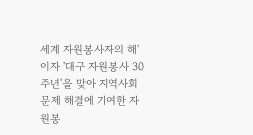세계 자원봉사자의 해'이자 '대구 자원봉사 30주년'을 맞아 지역사회 문제 해결에 기여한 자원봉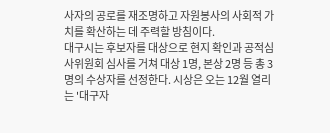사자의 공로를 재조명하고 자원봉사의 사회적 가치를 확산하는 데 주력할 방침이다.
대구시는 후보자를 대상으로 현지 확인과 공적심사위원회 심사를 거쳐 대상 1명, 본상 2명 등 총 3명의 수상자를 선정한다. 시상은 오는 12월 열리는 '대구자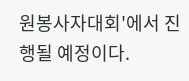원봉사자대회'에서 진행될 예정이다.